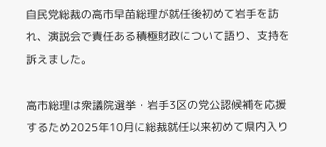自民党総裁の高市早苗総理が就任後初めて岩手を訪れ、演説会で責任ある積極財政について語り、支持を訴えました。

高市総理は衆議院選挙・岩手3区の党公認候補を応援するため2025年10月に総裁就任以来初めて県内入り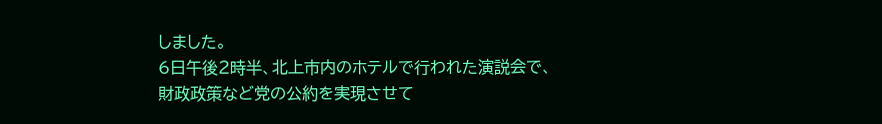しました。
6日午後2時半、北上市内のホテルで行われた演説会で、財政政策など党の公約を実現させて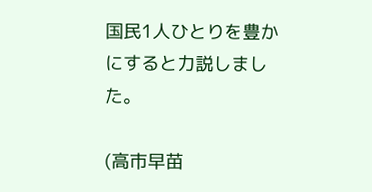国民1人ひとりを豊かにすると力説しました。

(高市早苗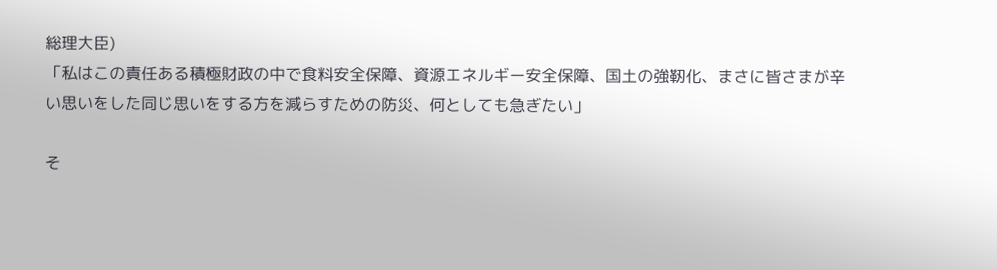総理大臣)
「私はこの責任ある積極財政の中で食料安全保障、資源エネルギー安全保障、国土の強靭化、まさに皆さまが辛い思いをした同じ思いをする方を減らすための防災、何としても急ぎたい」

そ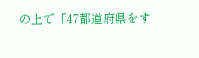の上で「47都道府県をす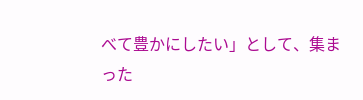べて豊かにしたい」として、集まった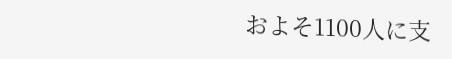およそ1100人に支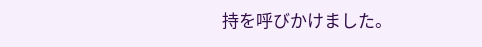持を呼びかけました。